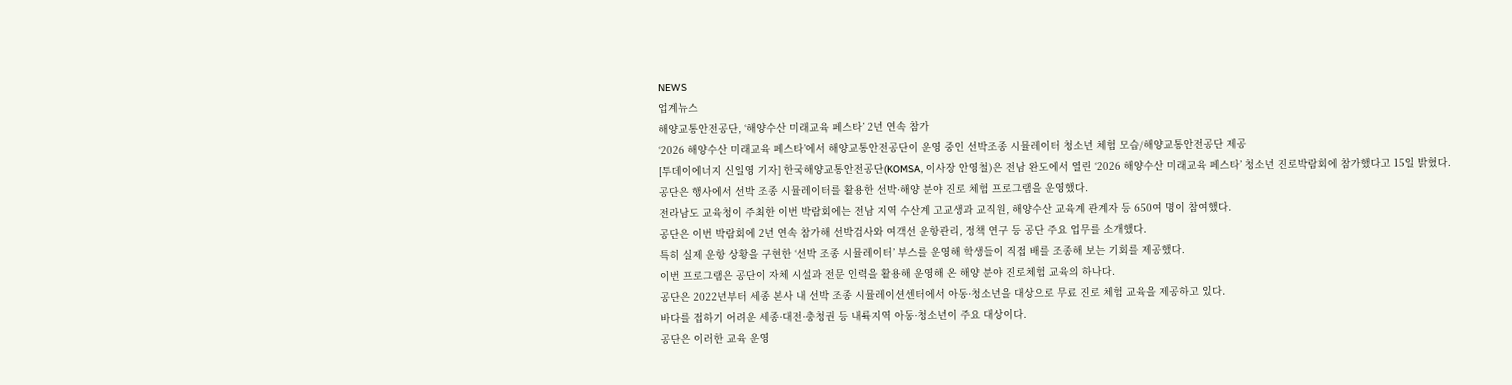NEWS
업계뉴스
해양교통안전공단, ‘해양수산 미래교육 페스타’ 2년 연속 참가
‘2026 해양수산 미래교육 페스타’에서 해양교통안전공단이 운영 중인 선박조종 시뮬레이터 청소년 체험 모습/해양교통안전공단 제공
[투데이에너지 신일영 기자] 한국해양교통안전공단(KOMSA, 이사장 안영철)은 전남 완도에서 열린 ‘2026 해양수산 미래교육 페스타’ 청소년 진로박람회에 참가했다고 15일 밝혔다.
공단은 행사에서 선박 조종 시뮬레이터를 활용한 선박·해양 분야 진로 체험 프로그램을 운영했다.
전라남도 교육청이 주최한 이번 박람회에는 전남 지역 수산계 고교생과 교직원, 해양수산 교육계 관계자 등 650여 명이 참여했다.
공단은 이번 박람회에 2년 연속 참가해 선박검사와 여객선 운항관리, 정책 연구 등 공단 주요 업무를 소개했다.
특히 실제 운항 상황을 구현한 ‘선박 조종 시뮬레이터’ 부스를 운영해 학생들이 직접 배를 조종해 보는 기회를 제공했다.
이번 프로그램은 공단이 자체 시설과 전문 인력을 활용해 운영해 온 해양 분야 진로체험 교육의 하나다.
공단은 2022년부터 세종 본사 내 선박 조종 시뮬레이션센터에서 아동·청소년을 대상으로 무료 진로 체험 교육을 제공하고 있다.
바다를 접하기 어려운 세종·대전·충청권 등 내륙지역 아동·청소년이 주요 대상이다.
공단은 이러한 교육 운영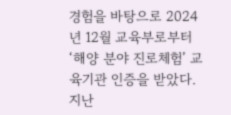경험을 바탕으로 2024년 12월 교육부로부터 ‘해양 분야 진로체험’ 교육기관 인증을 받았다.
지난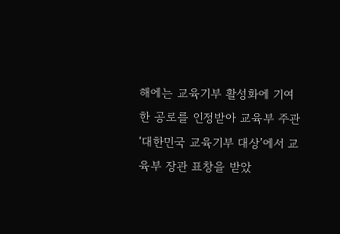해에는 교육기부 활성화에 기여한 공로를 인정받아 교육부 주관 ‘대한민국 교육기부 대상’에서 교육부 장관 표창을 받았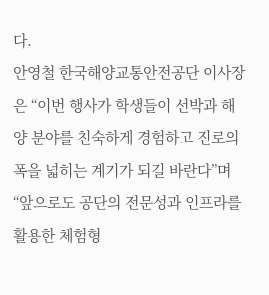다.
안영철 한국해양교통안전공단 이사장은 “이번 행사가 학생들이 선박과 해양 분야를 친숙하게 경험하고 진로의 폭을 넓히는 계기가 되길 바란다”며 “앞으로도 공단의 전문성과 인프라를 활용한 체험형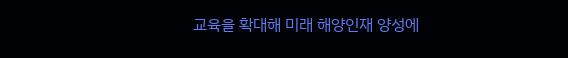교육을 확대해 미래 해양인재 양성에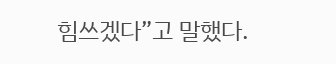힘쓰겠다”고 말했다.